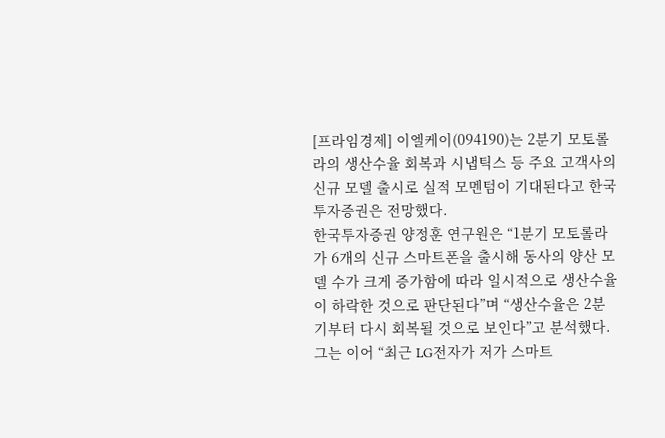[프라임경제] 이엘케이(094190)는 2분기 모토롤라의 생산수율 회복과 시냅틱스 등 주요 고객사의 신규 모델 출시로 실적 모멘텀이 기대된다고 한국투자증권은 전망했다.
한국투자증권 양정훈 연구원은 “1분기 모토롤라가 6개의 신규 스마트폰을 출시해 동사의 양산 모델 수가 크게 증가함에 따라 일시적으로 생산수율이 하락한 것으로 판단된다”며 “생산수율은 2분기부터 다시 회복될 것으로 보인다”고 분석했다.
그는 이어 “최근 LG전자가 저가 스마트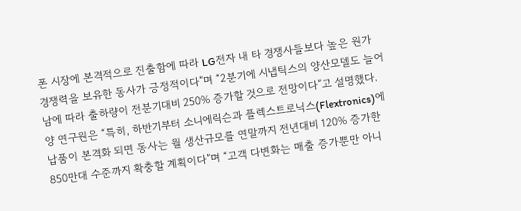폰 시장에 본격적으로 진출함에 따라 LG전자 내 타 경쟁사들보다 높은 원가 경쟁력을 보유한 동사가 긍정적이다”며 “2분기에 시냅틱스의 양산모델도 늘어남에 따라 출하량이 전분기대비 250% 증가할 것으로 전망이다”고 설명했다.
양 연구원은 “특히, 하반기부터 소니에릭슨과 플렉스트로닉스(Flextronics)에 납품이 본격화 되면 동사는 월 생산규모를 연말까지 전년대비 120% 증가한 850만대 수준까지 확충할 계획이다”며 “고객 다변화는 매출 증가뿐만 아니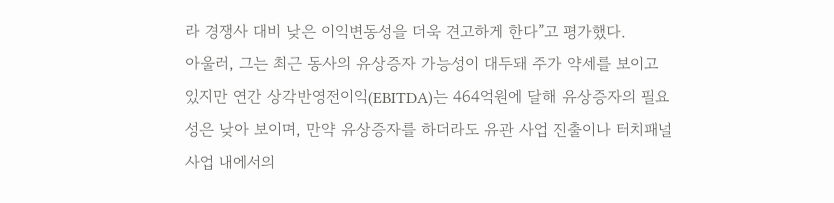라 경쟁사 대비 낮은 이익변동성을 더욱 견고하게 한다”고 평가했다.
아울러, 그는 최근 동사의 유상증자 가능성이 대두돼 주가 약세를 보이고 있지만 연간 상각반영전이익(EBITDA)는 464억원에 달해 유상증자의 필요성은 낮아 보이며, 만약 유상증자를 하더라도 유관 사업 진출이나 터치패널 사업 내에서의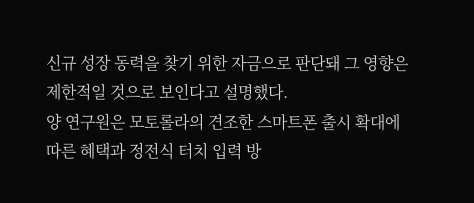신규 성장 동력을 찾기 위한 자금으로 판단돼 그 영향은 제한적일 것으로 보인다고 설명했다.
양 연구원은 모토롤라의 견조한 스마트폰 출시 확대에 따른 혜택과 정전식 터치 입력 방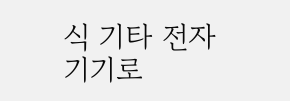식 기타 전자기기로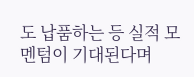도 납품하는 등 실적 모멘텀이 기대된다며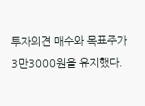투자의견 매수와 목표주가 3만3000원을 유지했다.